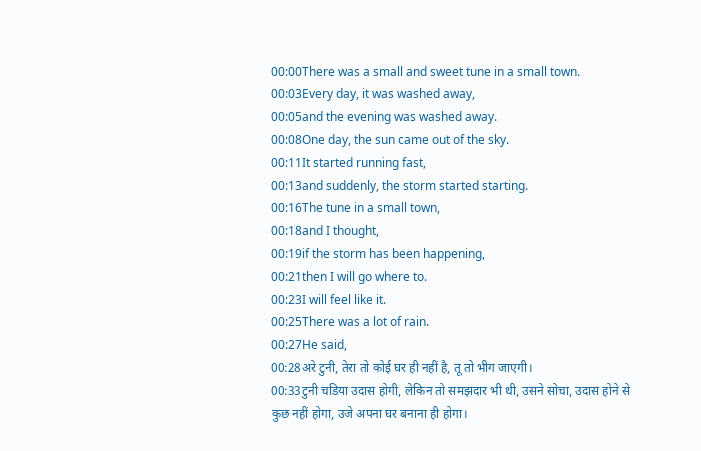00:00There was a small and sweet tune in a small town.
00:03Every day, it was washed away,
00:05and the evening was washed away.
00:08One day, the sun came out of the sky.
00:11It started running fast,
00:13and suddenly, the storm started starting.
00:16The tune in a small town,
00:18and I thought,
00:19if the storm has been happening,
00:21then I will go where to.
00:23I will feel like it.
00:25There was a lot of rain.
00:27He said,
00:28अरे टुनी, तेरा तो कोई घर ही नहीं है, तू तो भीग जाएगी।
00:33टुनी चडिया उदास होगी, लेकिन तो समझदार भी थी, उसने सोचा, उदास होने से कुछ नहीं होगा, उजे अपना घर बनाना ही होगा।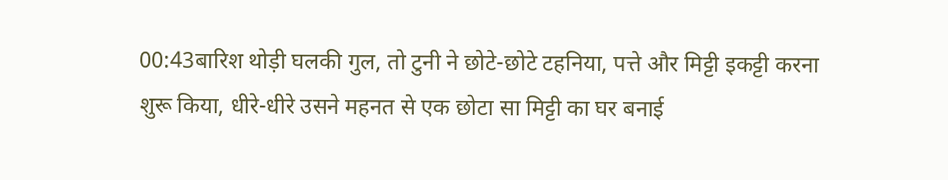00:43बारिश थोड़ी घलकी गुल, तो टुनी ने छोटे-छोटे टहनिया, पत्ते और मिट्टी इकट्टी करना शुरू किया, धीरे-धीरे उसने महनत से एक छोटा सा मिट्टी का घर बनाई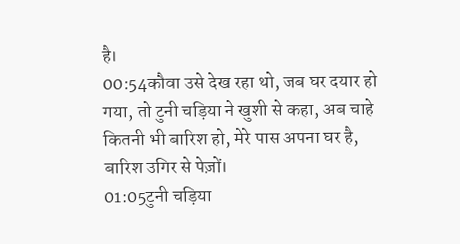है।
00:54कौवा उसे देख रहा थो, जब घर दयार हो गया, तो टुनी चड़िया ने खुशी से कहा, अब चाहे कितनी भी बारिश हो, मेरे पास अपना घर है, बारिश उगिर से पेज़ों।
01:05टुनी चड़िया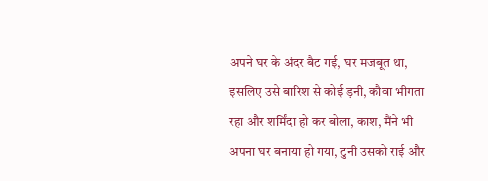अपने घर के अंदर बैट गई, घर मजबूत था, इसलिए उसे बारिश से कोई ड़नी, कौवा भीगता रहा और शर्मिंदा हो कर बोला, काश, मैंने भी अपना घर बनाया हो गया, टुनी उसको राई और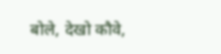बोले, देखो कौवे,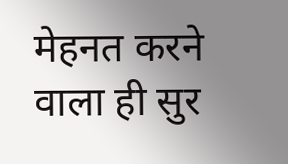मेहनत करने वाला ही सुर